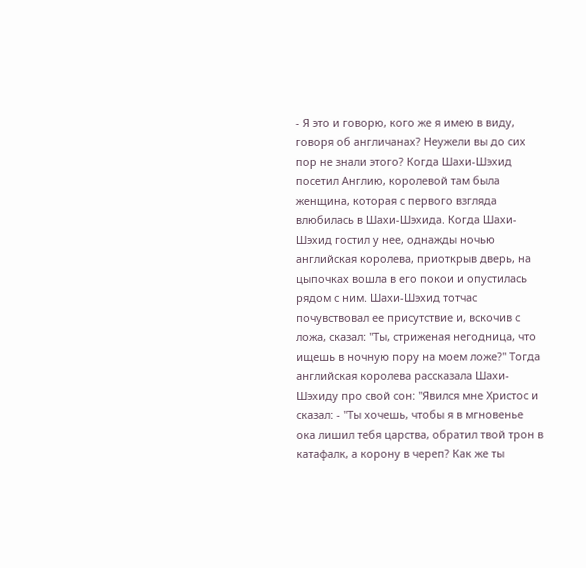- Я это и говорю, кого же я имею в виду, говоря об англичанах? Неужели вы до сих пор не знали этого? Когда Шахи-Шэхид посетил Англию, королевой там была женщина, которая с первого взгляда влюбилась в Шахи-Шэхида. Когда Шахи-Шэхид гостил у нее, однажды ночью английская королева, приоткрыв дверь, на цыпочках вошла в его покои и опустилась рядом с ним. Шахи-Шэхид тотчас почувствовал ее присутствие и, вскочив с ложа, сказал: "Ты, стриженая негодница, что ищешь в ночную пору на моем ложе?" Тогда английская королева рассказала Шахи-Шэхиду про свой сон: "Явился мне Христос и сказал: - "Ты хочешь, чтобы я в мгновенье ока лишил тебя царства, обратил твой трон в катафалк, а корону в череп? Как же ты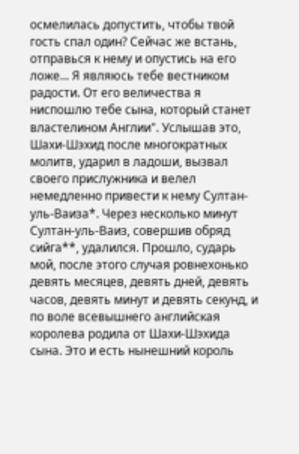осмелилась допустить, чтобы твой гость спал один? Сейчас же встань, отправься к нему и опустись на его ложе... Я являюсь тебе вестником радости. От его величества я ниспошлю тебе сына, который станет властелином Англии". Услышав это, Шахи-Шэхид после многократных молитв, ударил в ладоши, вызвал своего прислужника и велел немедленно привести к нему Султан-уль-Ваиза*. Через несколько минут Султан-уль-Ваиз, совершив обряд сийга**, удалился. Прошло, сударь мой, после этого случая ровнехонько девять месяцев, девять дней, девять часов, девять минут и девять секунд, и по воле всевышнего английская королева родила от Шахи-Шэхида сына. Это и есть нынешний король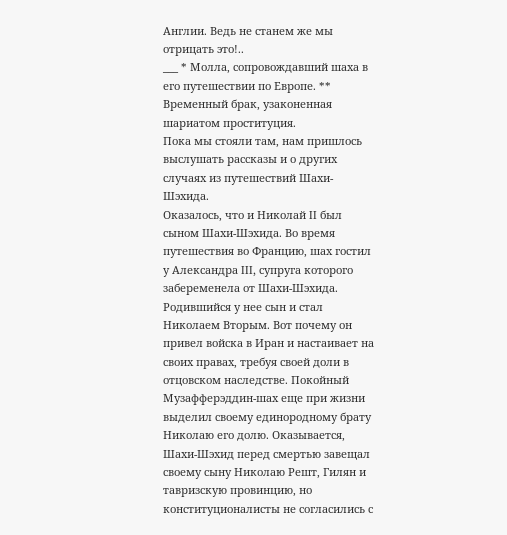Англии. Ведь не станем же мы отрицать это!..
___ * Молла, сопровождавший шаха в его путешествии по Европе. ** Временный брак, узаконенная шариатом проституция.
Пока мы стояли там, нам пришлось выслушать рассказы и о других случаях из путешествий Шахи-Шэхида.
Оказалось, что и Николай II был сыном Шахи-Шэхида. Во время путешествия во Францию, шах гостил у Александра III, супруга которого забеременела от Шахи-Шэхида. Родившийся у нее сын и стал Николаем Вторым. Вот почему он привел войска в Иран и настаивает на своих правах, требуя своей доли в отцовском наследстве. Покойный Музафферэддин-шах еще при жизни выделил своему единородному брату Николаю его долю. Оказывается, Шахи-Шэхид перед смертью завещал своему сыну Николаю Решт, Гилян и тавризскую провинцию, но конституционалисты не согласились с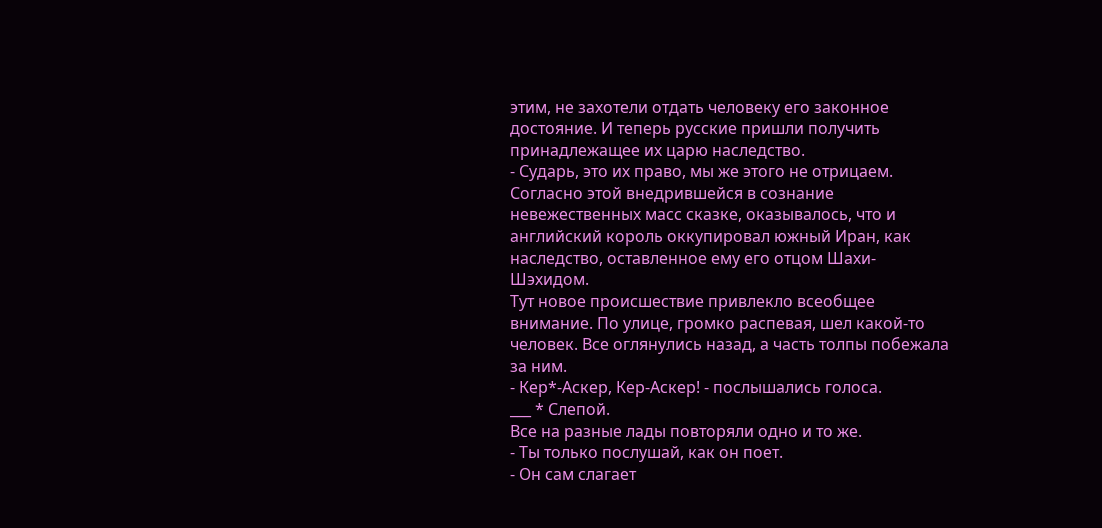этим, не захотели отдать человеку его законное достояние. И теперь русские пришли получить принадлежащее их царю наследство.
- Сударь, это их право, мы же этого не отрицаем.
Согласно этой внедрившейся в сознание невежественных масс сказке, оказывалось, что и английский король оккупировал южный Иран, как наследство, оставленное ему его отцом Шахи-Шэхидом.
Тут новое происшествие привлекло всеобщее внимание. По улице, громко распевая, шел какой-то человек. Все оглянулись назад, а часть толпы побежала за ним.
- Кер*-Аскер, Кер-Аскер! - послышались голоса.
___ * Слепой.
Все на разные лады повторяли одно и то же.
- Ты только послушай, как он поет.
- Он сам слагает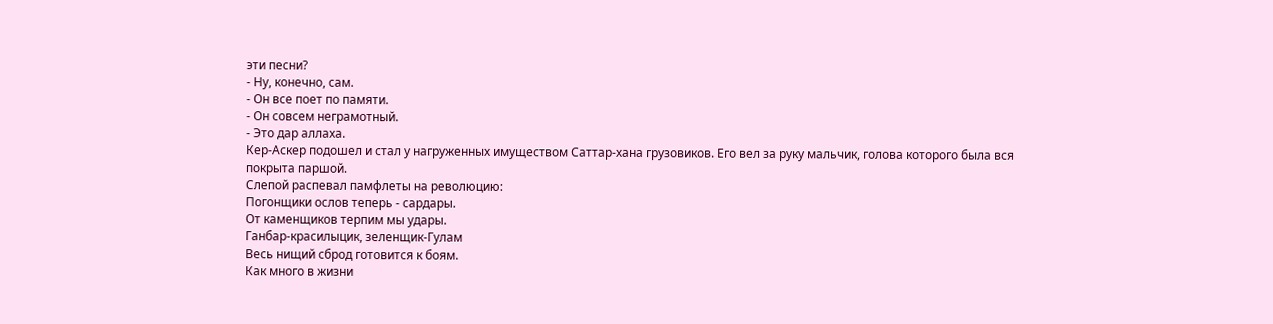эти песни?
- Ну, конечно, сам.
- Он все поет по памяти.
- Он совсем неграмотный.
- Это дар аллаха.
Кер-Аскер подошел и стал у нагруженных имуществом Саттар-хана грузовиков. Его вел за руку мальчик, голова которого была вся покрыта паршой.
Слепой распевал памфлеты на революцию:
Погонщики ослов теперь - сардары.
От каменщиков терпим мы удары.
Ганбар-красилыцик, зеленщик-Гулам
Весь нищий сброд готовится к боям.
Как много в жизни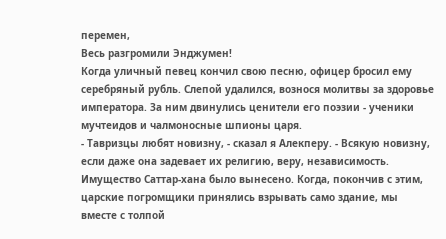перемен,
Весь разгромили Энджумен!
Когда уличный певец кончил свою песню, офицер бросил ему серебряный рубль. Слепой удалился, вознося молитвы за здоровье императора. За ним двинулись ценители его поэзии - ученики мучтеидов и чалмоносные шпионы царя.
- Тавризцы любят новизну, - сказал я Алекперу. - Всякую новизну, если даже она задевает их религию, веру, независимость.
Имущество Саттар-хана было вынесено. Когда, покончив с этим, царские погромщики принялись взрывать само здание, мы вместе с толпой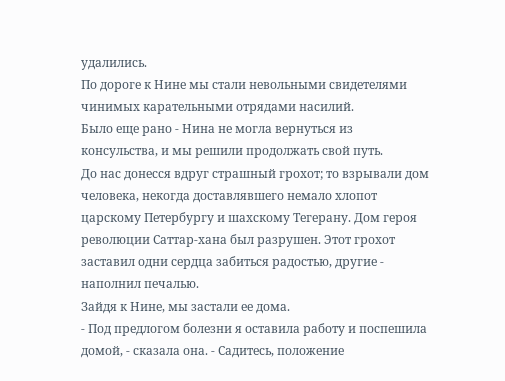удалились.
По дороге к Нине мы стали невольными свидетелями чинимых карательными отрядами насилий.
Было еще рано - Нина не могла вернуться из консульства, и мы решили продолжать свой путь.
До нас донесся вдруг страшный грохот; то взрывали дом человека, некогда доставлявшего немало хлопот царскому Петербургу и шахскому Тегерану. Дом героя революции Саттар-хана был разрушен. Этот грохот заставил одни сердца забиться радостью, другие - наполнил печалью.
Зайдя к Нине, мы застали ее дома.
- Под предлогом болезни я оставила работу и поспешила домой, - сказала она. - Садитесь, положение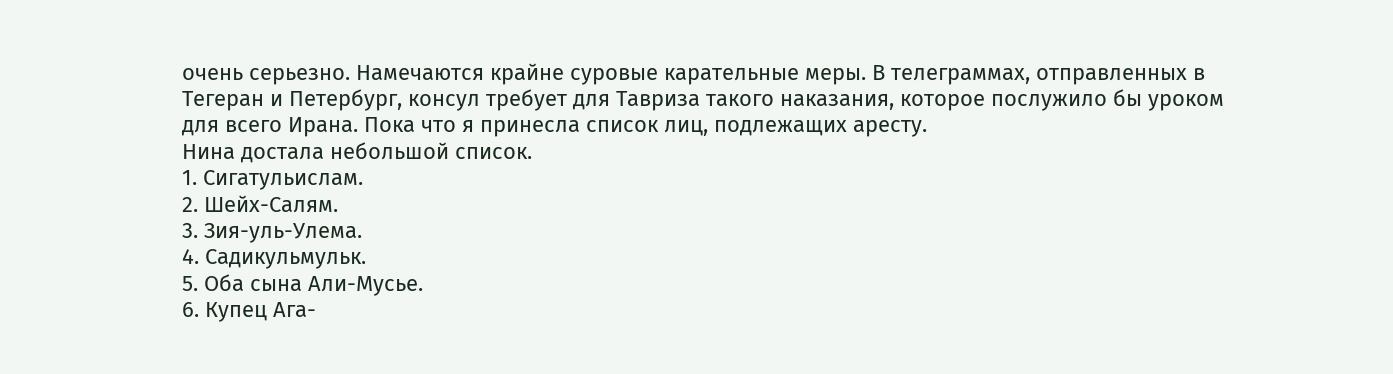очень серьезно. Намечаются крайне суровые карательные меры. В телеграммах, отправленных в Тегеран и Петербург, консул требует для Тавриза такого наказания, которое послужило бы уроком для всего Ирана. Пока что я принесла список лиц, подлежащих аресту.
Нина достала небольшой список.
1. Сигатульислам.
2. Шейх-Салям.
3. Зия-уль-Улема.
4. Садикульмульк.
5. Оба сына Али-Мусье.
6. Купец Ага-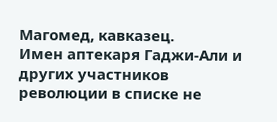Магомед, кавказец.
Имен аптекаря Гаджи-Али и других участников революции в списке не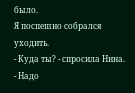было.
Я поспешно собрался уходить.
- Куда ты? - спросила Нина.
- Надо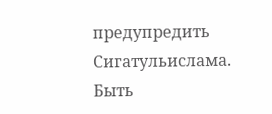предупредить Сигатульислама. Быть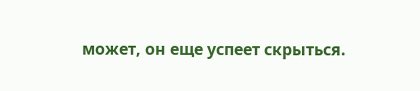может, он еще успеет скрыться.